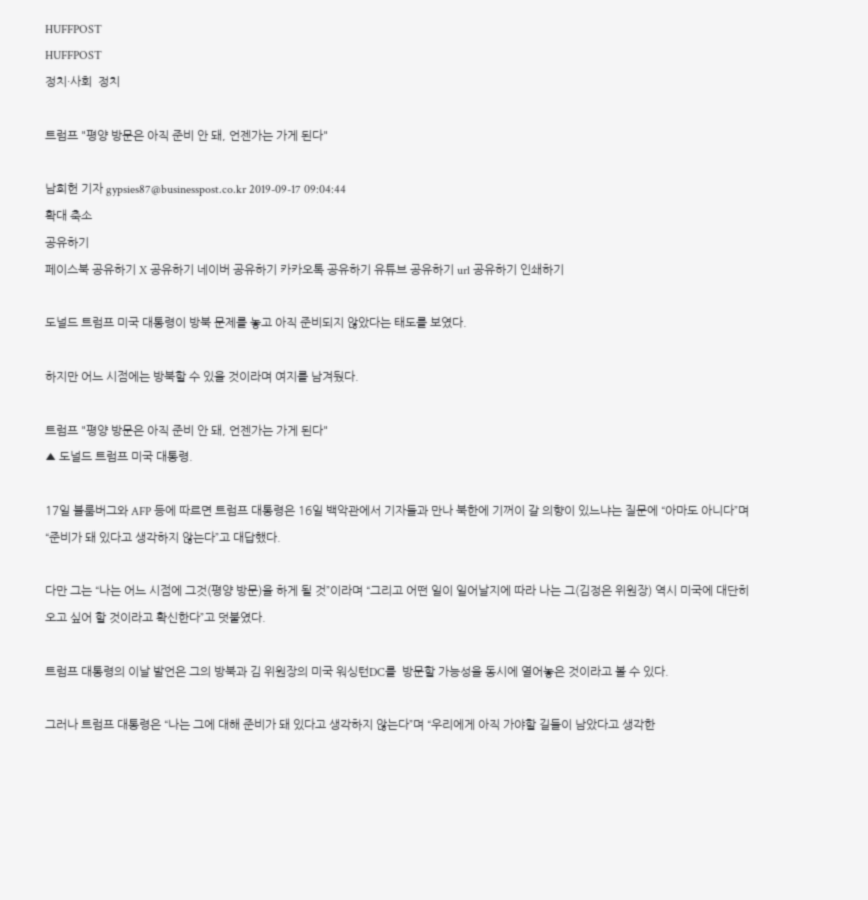HUFFPOST
HUFFPOST
정치·사회  정치

트럼프 "평양 방문은 아직 준비 안 돼, 언젠가는 가게 된다"

남희헌 기자 gypsies87@businesspost.co.kr 2019-09-17 09:04:44
확대 축소
공유하기
페이스북 공유하기 X 공유하기 네이버 공유하기 카카오톡 공유하기 유튜브 공유하기 url 공유하기 인쇄하기

도널드 트럼프 미국 대통령이 방북 문제를 놓고 아직 준비되지 않았다는 태도를 보였다.

하지만 어느 시점에는 방북할 수 있을 것이라며 여지를 남겨뒀다.

트럼프 "평양 방문은 아직 준비 안 돼, 언젠가는 가게 된다"
▲ 도널드 트럼프 미국 대통령.

17일 블룸버그와 AFP 등에 따르면 트럼프 대통령은 16일 백악관에서 기자들과 만나 북한에 기꺼이 갈 의향이 있느냐는 질문에 “아마도 아니다”며 “준비가 돼 있다고 생각하지 않는다”고 대답했다.

다만 그는 “나는 어느 시점에 그것(평양 방문)을 하게 될 것”이라며 “그리고 어떤 일이 일어날지에 따라 나는 그(김정은 위원장) 역시 미국에 대단히 오고 싶어 할 것이라고 확신한다”고 덧붙였다.

트럼프 대통령의 이날 발언은 그의 방북과 김 위원장의 미국 워싱턴DC를  방문할 가능성을 동시에 열어놓은 것이라고 볼 수 있다.

그러나 트럼프 대통령은 “나는 그에 대해 준비가 돼 있다고 생각하지 않는다”며 “우리에게 아직 가야할 길들이 남았다고 생각한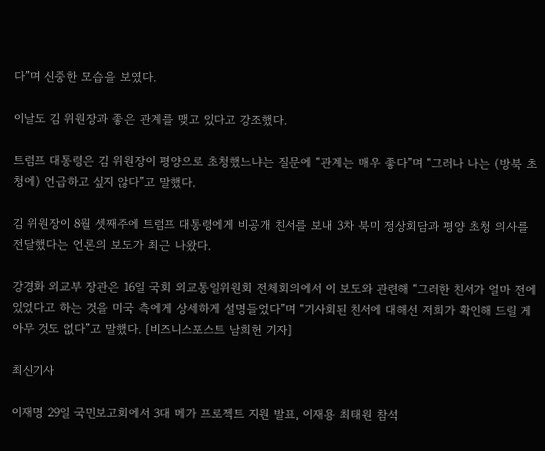다”며 신중한 모습을 보였다.

이날도 김 위원장과 좋은 관계를 맺고 있다고 강조했다.

트럼프 대통령은 김 위원장이 평양으로 초청했느냐는 질문에 “관계는 매우 좋다”며 “그러나 나는 (방북 초청에) 언급하고 싶지 않다”고 말했다.

김 위원장이 8월 셋째주에 트럼프 대통령에게 비공개 친서를 보내 3차 북미 정상회담과 평양 초청 의사를 전달했다는 언론의 보도가 최근 나왔다.

강경화 외교부 장관은 16일 국회 외교통일위원회 전체회의에서 이 보도와 관련해 “그러한 친서가 얼마 전에 있었다고 하는 것을 미국 측에게 상세하게 설명들었다”며 “기사회된 친서에 대해선 저희가 확인해 드릴 게 아무 것도 없다”고 말했다. [비즈니스포스트 남희헌 기자]

최신기사

이재명 29일 국민보고회에서 3대 메가 프로젝트 지원 발표, 이재용 최태원 참석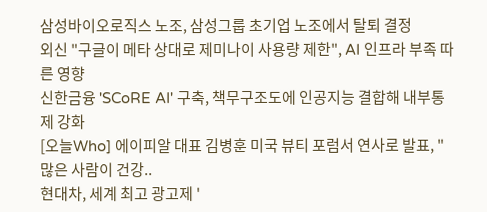삼성바이오로직스 노조, 삼성그룹 초기업 노조에서 탈퇴 결정
외신 "구글이 메타 상대로 제미나이 사용량 제한", AI 인프라 부족 따른 영향
신한금융 'SCoRE AI' 구축, 책무구조도에 인공지능 결합해 내부통제 강화
[오늘Who] 에이피알 대표 김병훈 미국 뷰티 포럼서 연사로 발표, "많은 사람이 건강..
현대차, 세계 최고 광고제 '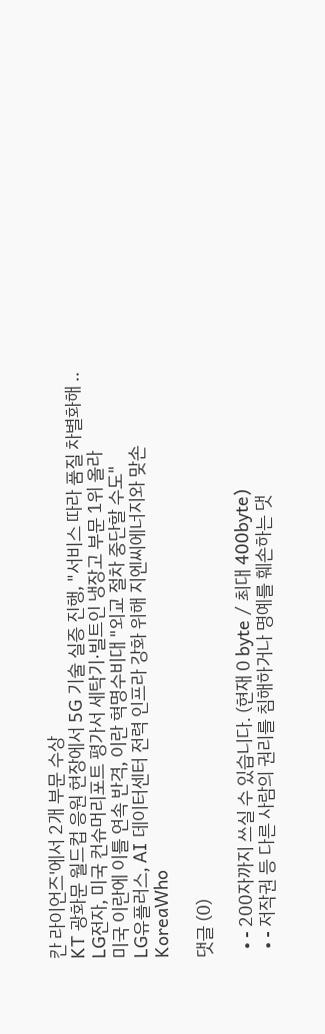칸 라이언즈'에서 2개 부문 수상
KT 광화문 월드컵 응원 현장에서 5G 기술 실증 진행, "서비스 따라 품질 차별화해 ..
LG전자, 미국 컨슈머리포트 평가서 세탁기·빌트인 냉장고 부문 1위 올라
미국 이란에 이틀 연속 반격, 이란 혁명수비대 "외교 절차 중단할 수도"
LG유플러스, AI 데이터센터 전력 인프라 강화 위해 지엔씨에너지와 맞손
KoreaWho

댓글 (0)

  • - 200자까지 쓰실 수 있습니다. (현재 0 byte / 최대 400byte)
  • - 저작권 등 다른 사람의 권리를 침해하거나 명예를 훼손하는 댓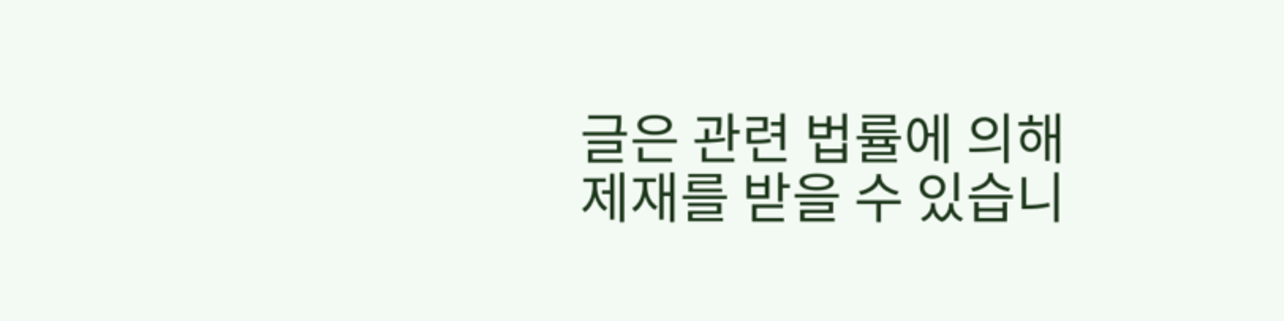글은 관련 법률에 의해 제재를 받을 수 있습니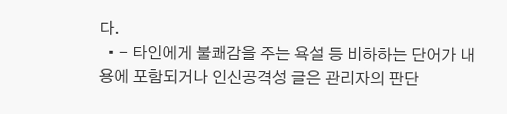다.
  • - 타인에게 불쾌감을 주는 욕설 등 비하하는 단어가 내용에 포함되거나 인신공격성 글은 관리자의 판단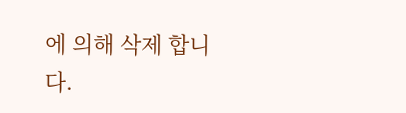에 의해 삭제 합니다.